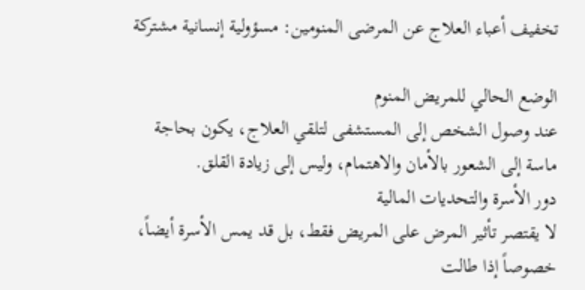تخفيف أعباء العلاج عن المرضى المنومين: مسؤولية إنسانية مشتركة

الوضع الحالي للمريض المنوم
عند وصول الشخص إلى المستشفى لتلقي العلاج، يكون بحاجة ماسة إلى الشعور بالأمان والاهتمام، وليس إلى زيادة القلق.
دور الأسرة والتحديات المالية
لا يقتصر تأثير المرض على المريض فقط، بل قد يمس الأسرة أيضاً، خصوصاً إذا طالت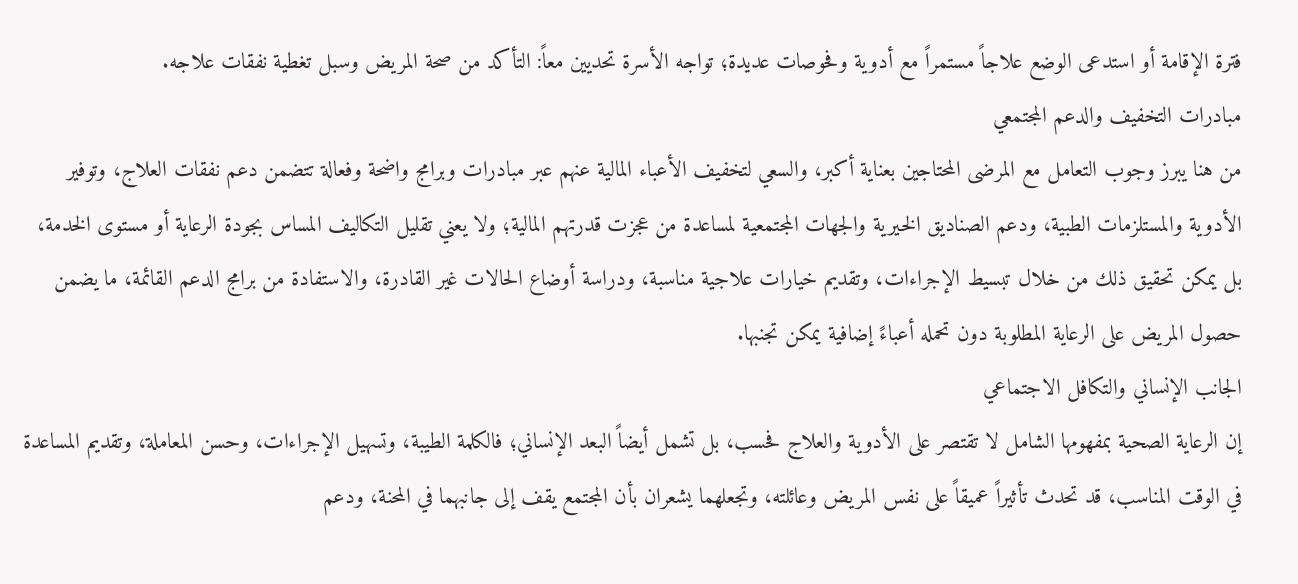فترة الإقامة أو استدعى الوضع علاجاً مستمراً مع أدوية وفحوصات عديدة؛ تواجه الأسرة تحديين معاً: التأكد من صحة المريض وسبل تغطية نفقات علاجه.
مبادرات التخفيف والدعم المجتمعي
من هنا يبرز وجوب التعامل مع المرضى المحتاجين بعناية أكبر، والسعي لتخفيف الأعباء المالية عنهم عبر مبادرات وبرامج واضحة وفعالة تتضمن دعم نفقات العلاج، وتوفير الأدوية والمستلزمات الطبية، ودعم الصناديق الخيرية والجهات المجتمعية لمساعدة من عجزت قدرتهم المالية؛ ولا يعني تقليل التكاليف المساس بجودة الرعاية أو مستوى الخدمة، بل يمكن تحقيق ذلك من خلال تبسيط الإجراءات، وتقديم خيارات علاجية مناسبة، ودراسة أوضاع الحالات غير القادرة، والاستفادة من برامج الدعم القائمة، ما يضمن حصول المريض على الرعاية المطلوبة دون تحمله أعباءً إضافية يمكن تجنبها.
الجانب الإنساني والتكافل الاجتماعي
إن الرعاية الصحية بمفهومها الشامل لا تقتصر على الأدوية والعلاج فحسب، بل تشمل أيضاً البعد الإنساني؛ فالكلمة الطيبة، وتسهيل الإجراءات، وحسن المعاملة، وتقديم المساعدة في الوقت المناسب، قد تحدث تأثيراً عميقاً على نفس المريض وعائلته، وتجعلهما يشعران بأن المجتمع يقف إلى جانبهما في المحنة، ودعم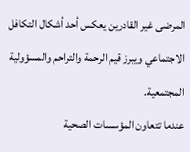المرضى غير القادرين يعكس أحد أشكال التكافل الاجتماعي ويبرز قيم الرحمة والتراحم والمسؤولية المجتمعية.
عندما تتعاون المؤسسات الصحية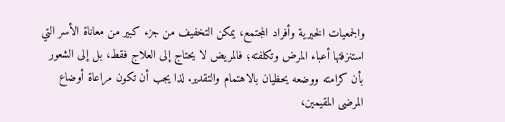والجمعيات الخيرية وأفراد المجتمع، يمكن التخفيف من جزء كبير من معاناة الأسر التي استنزفتها أعباء المرض وتكلفته؛ فالمريض لا يحتاج إلى العلاج فقط، بل إلى الشعور بأن كرامته ووضعه يحظيان بالاهتمام والتقدير. لذا يجب أن تكون مراعاة أوضاع المرضى المقيمين،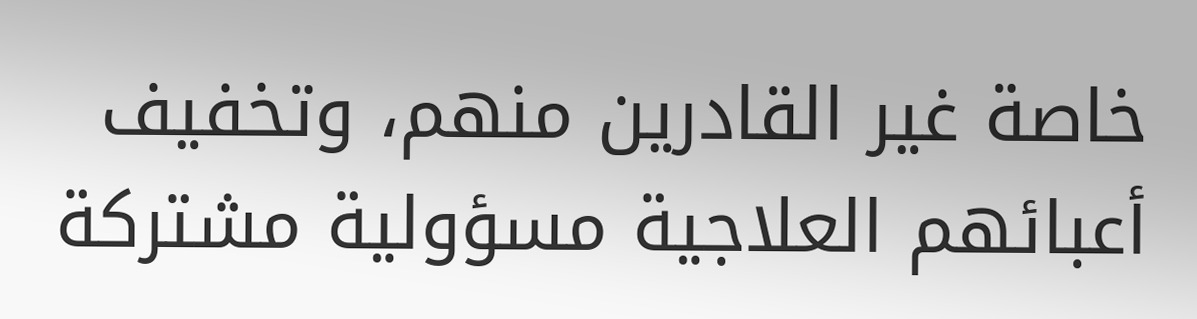خاصة غير القادرين منهم، وتخفيف أعبائهم العلاجية مسؤولية مشتركة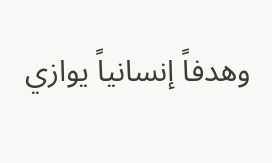وهدفاً إنسانياً يوازي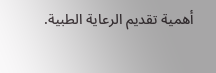أهمية تقديم الرعاية الطبية.